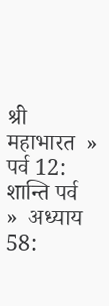श्री महाभारत  »  पर्व 12: शान्ति पर्व  »  अध्याय 58: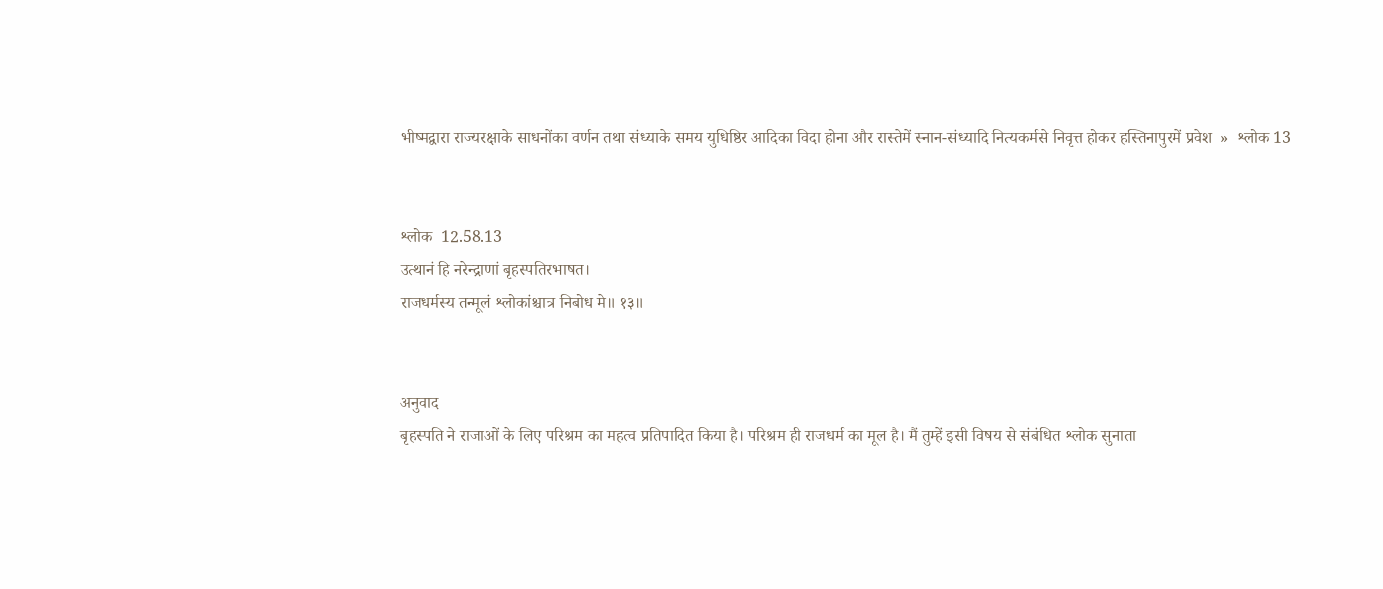भीष्मद्वारा राज्यरक्षाके साधनोंका वर्णन तथा संध्याके समय युधिष्ठिर आदिका विदा होना और रास्तेमें स्नान-संध्यादि नित्यकर्मसे निवृत्त होकर हस्तिनापुरमें प्रवेश  »  श्लोक 13


श्लोक  12.58.13
उत्थानं हि नरेन्द्राणां बृहस्पतिरभाषत।
राजधर्मस्य तन्मूलं श्लोकांश्चात्र निबोध मे॥ १३॥


अनुवाद
बृहस्पति ने राजाओं के लिए परिश्रम का महत्व प्रतिपादित किया है। परिश्रम ही राजधर्म का मूल है। मैं तुम्हें इसी विषय से संबंधित श्लोक सुनाता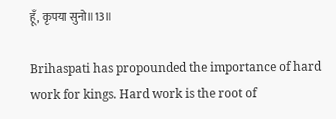हूँ, कृपया सुनो॥13॥

Brihaspati has propounded the importance of hard work for kings. Hard work is the root of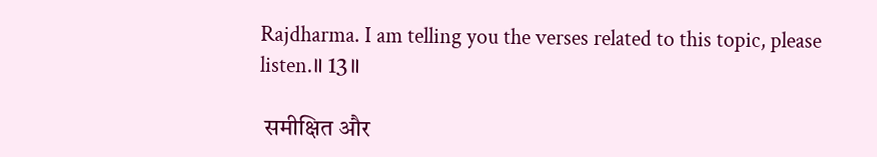Rajdharma. I am telling you the verses related to this topic, please listen.॥ 13॥

 समीक्षित और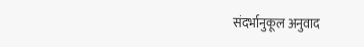संदर्भानुकूल अनुवाद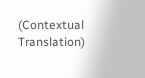(Contextual Translation)